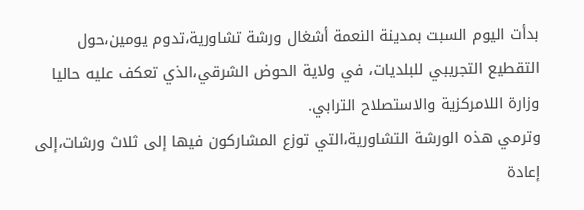بدأت اليوم السبت بمدينة النعمة أشغال ورشة تشاورية،تدوم يومين،حول التقطيع التجريبي للبلديات، في ولاية الحوض الشرقي،الذي تعكف عليه حاليا وزارة اللامركزية والاستصلاح الترابي.
وترمي هذه الورشة التشاورية،التي توزع المشاركون فيها إلى ثلاث ورشات،إلى إعادة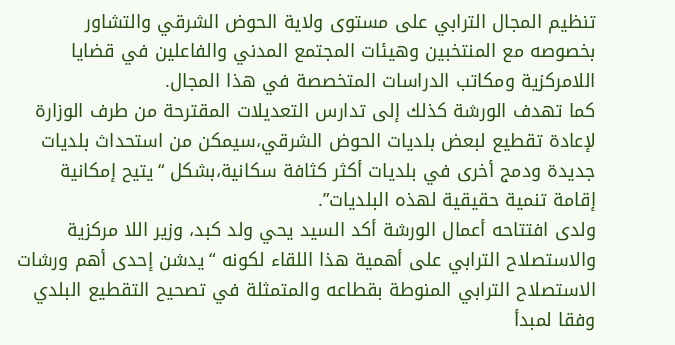تنظيم المجال الترابي على مستوى ولاية الحوض الشرقي والتشاور بخصوصه مع المنتخبين وهيئات المجتمع المدني والفاعلين في قضايا اللامركزية ومكاتب الدراسات المتخصصة في هذا المجال.
كما تهدف الورشة كذلك إلى تدارس التعديلات المقترحة من طرف الوزارة لإعادة تقطيع لبعض بلديات الحوض الشرقي،سيمكن من استحداث بلديات جديدة ودمج أخرى في بلديات أكثر كثافة سكانية،بشكل “يتيح إمكانية إقامة تنمية حقيقية لهذه البلديات”.
ولدى افتتاحه أعمال الورشة أكد السيد يحي ولد كبد، وزير اللا مركزية والاستصلاح الترابي على أهمية هذا اللقاء لكونه “يدشن إحدى أهم ورشات الاستصلاح الترابي المنوطة بقطاعه والمتمثلة في تصحيح التقطيع البلدي وفقا لمبدأ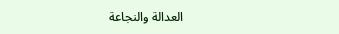العدالة والنجاعة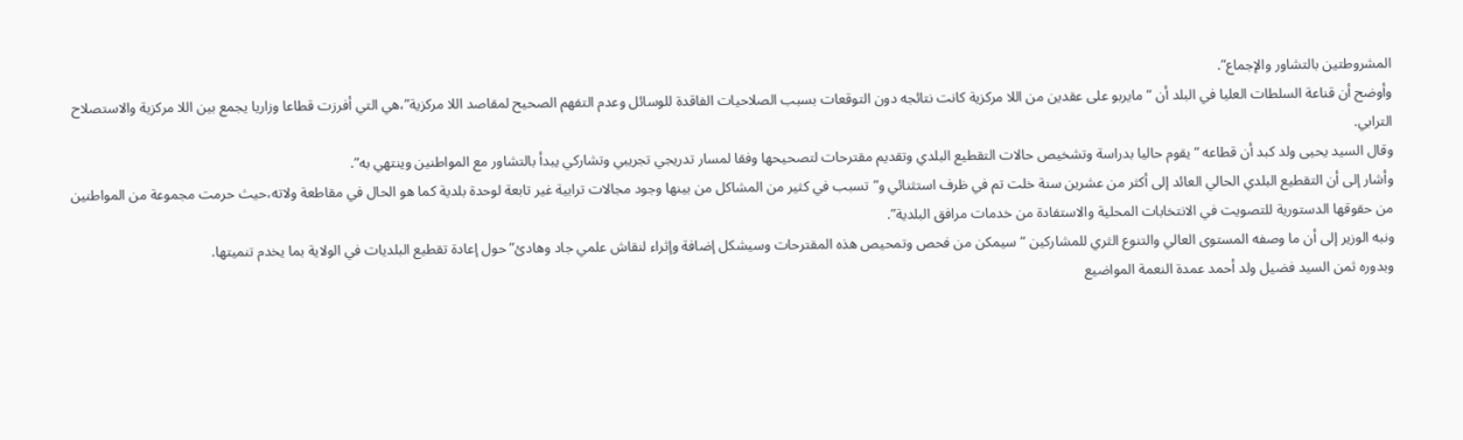المشروطتين بالتشاور والإجماع”.
وأوضح أن قناعة السلطات العليا في البلد أن “مايربو على عقدين من اللا مركزية كانت نتائجه دون التوقعات بسبب الصلاحيات الفاقدة للوسائل وعدم التفهم الصحيح لمقاصد اللا مركزية”،هي التي أفرزت قطاعا وزاريا يجمع بين اللا مركزية والاستصلاح الترابي.
وقال السيد يحيى ولد كبد أن قطاعه “يقوم حاليا بدراسة وتشخيص حالات التقطيع البلدي وتقديم مقترحات لتصحيحها وفقا لمسار تدريجي تجريبي وتشاركي يبدأ بالتشاور مع المواطنين وينتهي به”.
وأشار إلى أن التقطيع البلدي الحالي العائد إلى أكثر من عشرين سنة خلت تم في ظرف استثنائي و”تسبب في كثير من المشاكل من بينها وجود مجالات ترابية غير تابعة لوحدة بلدية كما هو الحال في مقاطعة ولاته،حيث حرمت مجموعة من المواطنين من حقوقها الدستورية للتصويت في الانتخابات المحلية والاستفادة من خدمات مرافق البلدية”.
ونبه الوزير إلى أن ما وصفه المستوى العالي والتنوع الثري للمشاركين “سيمكن من فحص وتمحيص هذه المقترحات وسيشكل إضافة وإثراء لنقاش علمي جاد وهادئ” حول إعادة تقطيع البلديات في الولاية بما يخدم تنميتها.
وبدوره ثمن السيد فضيل ولد أحمد عمدة النعمة المواضيع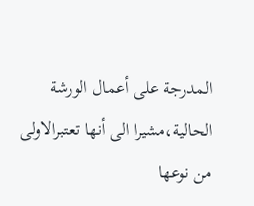المدرجة على أعمال الورشة الحالية،مشيرا الى أنها تعتبرالاولى من نوعها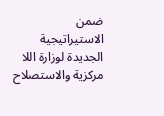ضمن الاستيراتيجية الجديدة لوزارة اللا مركزية والاستصلاح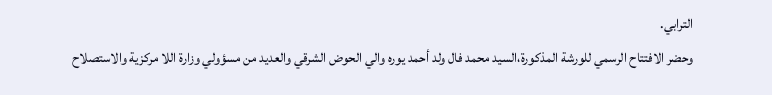الترابي.
وحضر الافتتاح الرسمي للورشة المذكورة،السيد محمد فال ولد أحمد يوره والي الحوض الشرقي والعديد من مسؤولي وزارة اللا مركزية والاستصلاح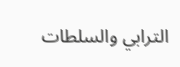الترابي والسلطات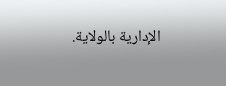الإدارية بالولاية.